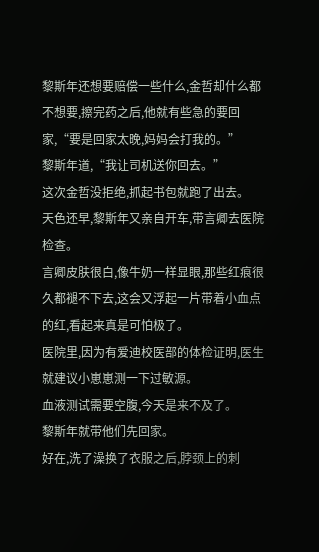黎斯年还想要赔偿一些什么,金哲却什么都不想要,擦完药之后,他就有些急的要回家,“要是回家太晚,妈妈会打我的。”
黎斯年道,“我让司机送你回去。”
这次金哲没拒绝,抓起书包就跑了出去。
天色还早,黎斯年又亲自开车,带言卿去医院检查。
言卿皮肤很白,像牛奶一样显眼,那些红痕很久都褪不下去,这会又浮起一片带着小血点的红,看起来真是可怕极了。
医院里,因为有爱迪校医部的体检证明,医生就建议小崽崽测一下过敏源。
血液测试需要空腹,今天是来不及了。
黎斯年就带他们先回家。
好在,洗了澡换了衣服之后,脖颈上的刺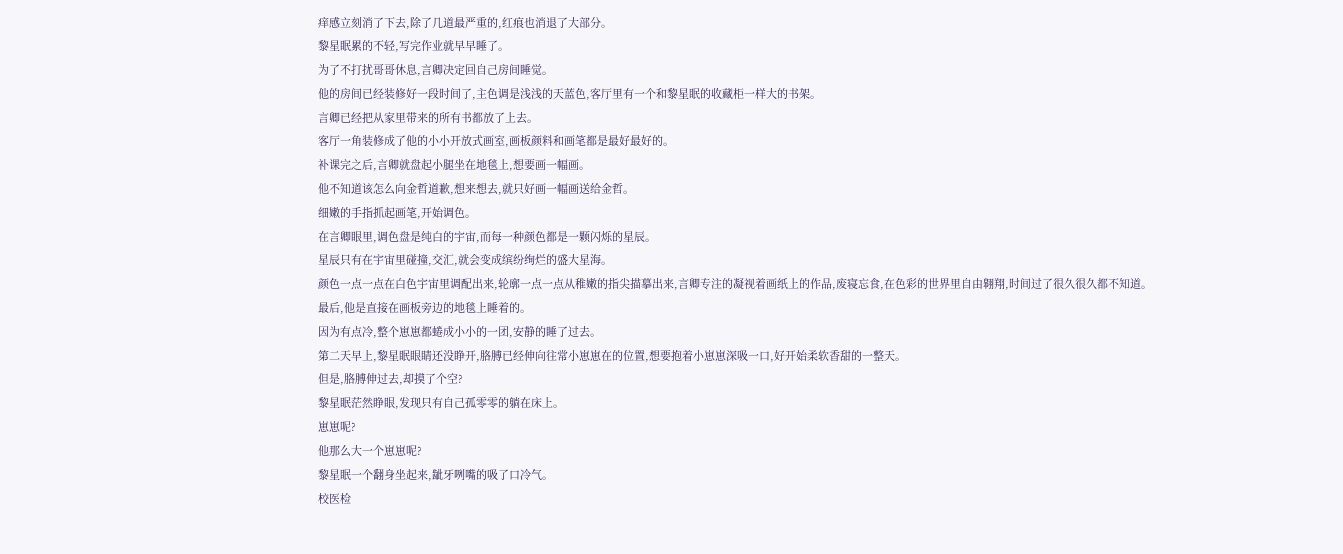痒感立刻消了下去,除了几道最严重的,红痕也消退了大部分。
黎星眠累的不轻,写完作业就早早睡了。
为了不打扰哥哥休息,言卿决定回自己房间睡觉。
他的房间已经装修好一段时间了,主色调是浅浅的天蓝色,客厅里有一个和黎星眠的收藏柜一样大的书架。
言卿已经把从家里带来的所有书都放了上去。
客厅一角装修成了他的小小开放式画室,画板颜料和画笔都是最好最好的。
补课完之后,言卿就盘起小腿坐在地毯上,想要画一幅画。
他不知道该怎么向金哲道歉,想来想去,就只好画一幅画送给金哲。
细嫩的手指抓起画笔,开始调色。
在言卿眼里,调色盘是纯白的宇宙,而每一种颜色都是一颗闪烁的星辰。
星辰只有在宇宙里碰撞,交汇,就会变成缤纷绚烂的盛大星海。
颜色一点一点在白色宇宙里调配出来,轮廓一点一点从稚嫩的指尖描摹出来,言卿专注的凝视着画纸上的作品,废寝忘食,在色彩的世界里自由翱翔,时间过了很久很久都不知道。
最后,他是直接在画板旁边的地毯上睡着的。
因为有点冷,整个崽崽都蜷成小小的一团,安静的睡了过去。
第二天早上,黎星眠眼睛还没睁开,胳膊已经伸向往常小崽崽在的位置,想要抱着小崽崽深吸一口,好开始柔软香甜的一整天。
但是,胳膊伸过去,却摸了个空?
黎星眠茫然睁眼,发现只有自己孤零零的躺在床上。
崽崽呢?
他那么大一个崽崽呢?
黎星眠一个翻身坐起来,龇牙咧嘴的吸了口冷气。
校医检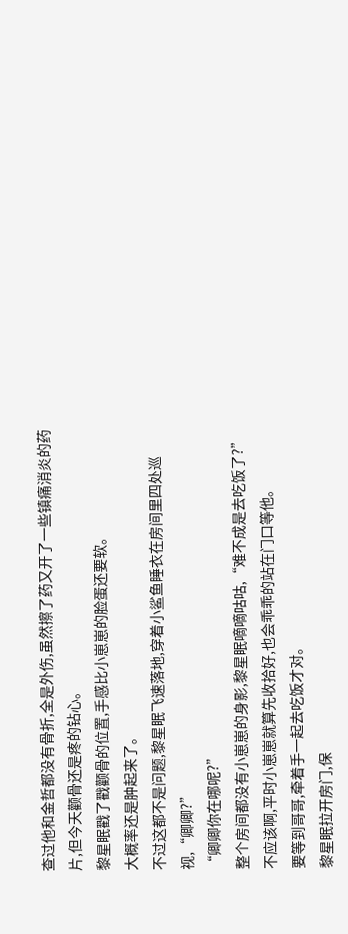查过他和金哲都没有骨折,全是外伤,虽然擦了药又开了一些镇痛消炎的药片,但今天颧骨还是疼的钻心。
黎星眠戳了戳颧骨的位置,手感比小崽崽的脸蛋还要软。
大概率还是肿起来了。
不过这都不是问题,黎星眠飞速落地,穿着小鲨鱼睡衣在房间里四处巡视,“卿卿?”
“卿卿你在哪呢?”
整个房间都没有小崽崽的身影,黎星眠嘀嘀咕咕,“难不成是去吃饭了?”
不应该啊,平时小崽崽就算先收拾好,也会乖乖的站在门口等他。
要等到哥哥,牵着手一起去吃饭才对。
黎星眠拉开房门,保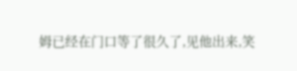姆已经在门口等了很久了,见他出来,笑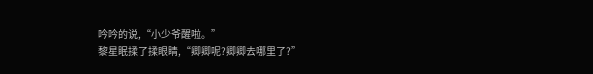吟吟的说,“小少爷醒啦。”
黎星眠揉了揉眼睛,“卿卿呢?卿卿去哪里了?”